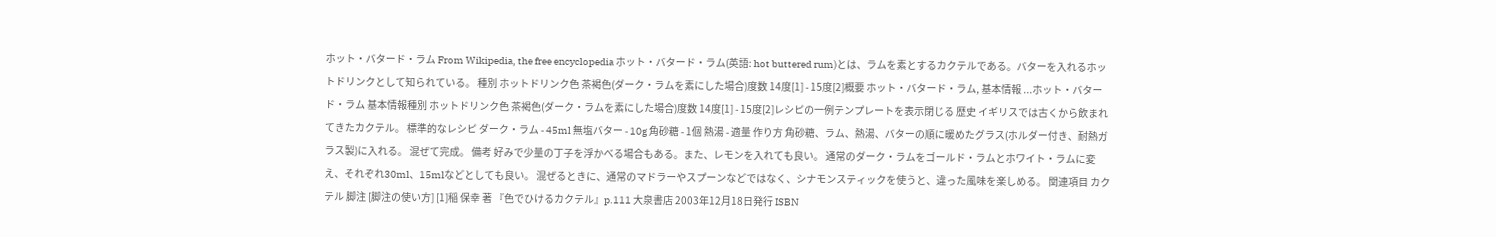ホット・バタード・ラム From Wikipedia, the free encyclopedia ホット・バタード・ラム(英語: hot buttered rum)とは、ラムを素とするカクテルである。バターを入れるホットドリンクとして知られている。 種別 ホットドリンク色 茶褐色(ダーク・ラムを素にした場合)度数 14度[1] - 15度[2]概要 ホット・バタード・ラム, 基本情報 ...ホット・バタード・ラム 基本情報種別 ホットドリンク色 茶褐色(ダーク・ラムを素にした場合)度数 14度[1] - 15度[2]レシピの一例テンプレートを表示閉じる 歴史 イギリスでは古くから飲まれてきたカクテル。 標準的なレシピ ダーク・ラム - 45ml 無塩バター - 10g 角砂糖 - 1個 熱湯 - 適量 作り方 角砂糖、ラム、熱湯、バターの順に暖めたグラス(ホルダー付き、耐熱ガラス製)に入れる。 混ぜて完成。 備考 好みで少量の丁子を浮かべる場合もある。また、レモンを入れても良い。 通常のダーク・ラムをゴールド・ラムとホワイト・ラムに変え、それぞれ30ml、15mlなどとしても良い。 混ぜるときに、通常のマドラーやスプーンなどではなく、シナモンスティックを使うと、違った風味を楽しめる。 関連項目 カクテル 脚注 [脚注の使い方] [1]稲 保幸 著 『色でひけるカクテル』p.111 大泉書店 2003年12月18日発行 ISBN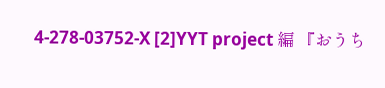4-278-03752-X [2]YYT project 編 『おうち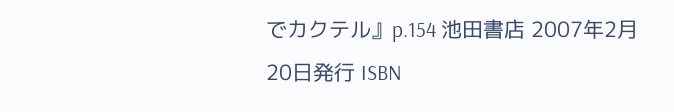でカクテル』p.154 池田書店 2007年2月20日発行 ISBN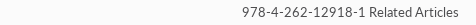978-4-262-12918-1 Related Articles